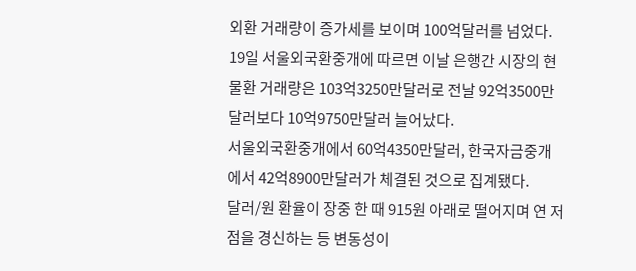외환 거래량이 증가세를 보이며 100억달러를 넘었다.
19일 서울외국환중개에 따르면 이날 은행간 시장의 현물환 거래량은 103억3250만달러로 전날 92억3500만달러보다 10억9750만달러 늘어났다.
서울외국환중개에서 60억4350만달러, 한국자금중개에서 42억8900만달러가 체결된 것으로 집계됐다.
달러/원 환율이 장중 한 때 915원 아래로 떨어지며 연 저점을 경신하는 등 변동성이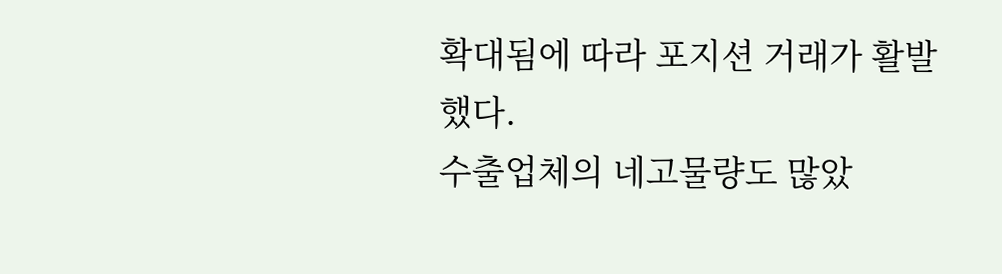확대됨에 따라 포지션 거래가 활발했다.
수출업체의 네고물량도 많았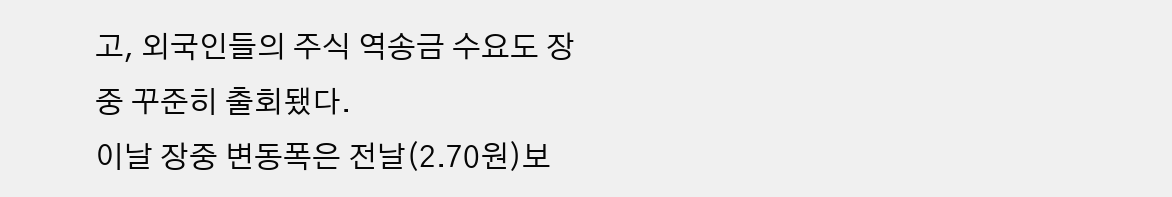고, 외국인들의 주식 역송금 수요도 장중 꾸준히 출회됐다.
이날 장중 변동폭은 전날(2.70원)보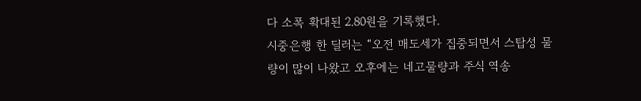다 소폭 확대된 2.80원을 기록했다.
시중은행 한 딜러는 “오전 매도세가 집중되면서 스탑성 물량이 많이 나왔고 오후에는 네고물량과 주식 역송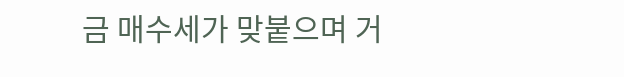금 매수세가 맞붙으며 거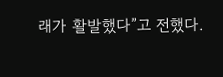래가 활발했다”고 전했다.